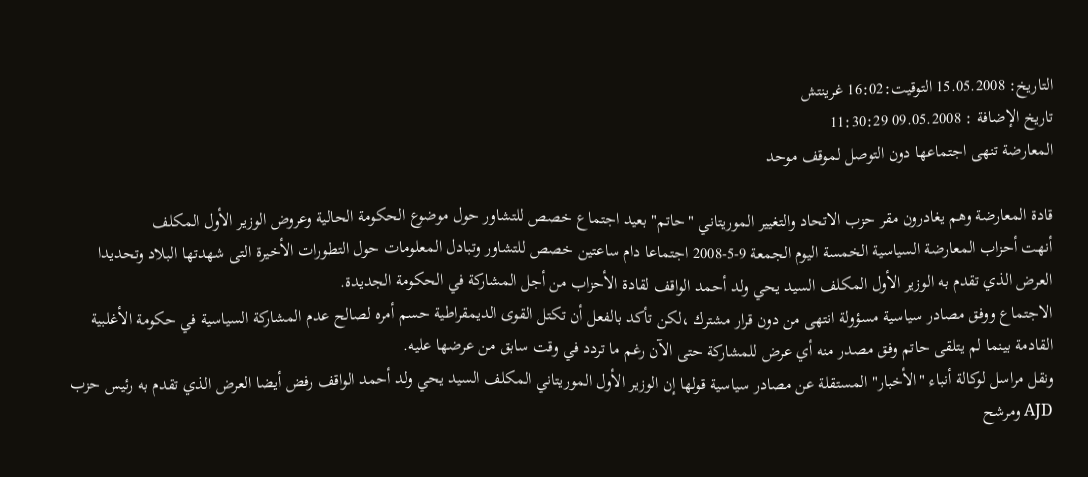التاريخ: 15.05.2008 التوقيت:16:02 غرينتش
تاريخ الإضافة : 09.05.2008 11:30:29
المعارضة تنهى اجتماعها دون التوصل لموقف موحد

قادة المعارضة وهم يغادرون مقر حزب الاتحاد والتغيير الموريتاني "حاتم" بعيد اجتماع خصص للتشاور حول موضوع الحكومة الحالية وعروض الوزير الأول المكلف
أنهت أحزاب المعارضة السياسية الخمسة اليوم الجمعة 9-5-2008 اجتماعا دام ساعتين خصص للتشاور وتبادل المعلومات حول التطورات الأخيرة التى شهدتها البلاد وتحديدا العرض الذي تقدم به الوزير الأول المكلف السيد يحي ولد أحمد الواقف لقادة الأحزاب من أجل المشاركة في الحكومة الجديدة.
الاجتماع ووفق مصادر سياسية مسؤولة انتهى من دون قرار مشترك ،لكن تأكد بالفعل أن تكتل القوى الديمقراطية حسم أمره لصالح عدم المشاركة السياسية في حكومة الأغلبية القادمة بينما لم يتلقى حاتم وفق مصدر منه أي عرض للمشاركة حتى الآن رغم ما تردد في وقت سابق من عرضها عليه.
ونقل مراسل لوكالة أنباء "الأخبار" المستقلة عن مصادر سياسية قولها إن الوزير الأول الموريتاني المكلف السيد يحي ولد أحمد الواقف رفض أيضا العرض الذي تقدم به رئيس حزب AJD ومرشح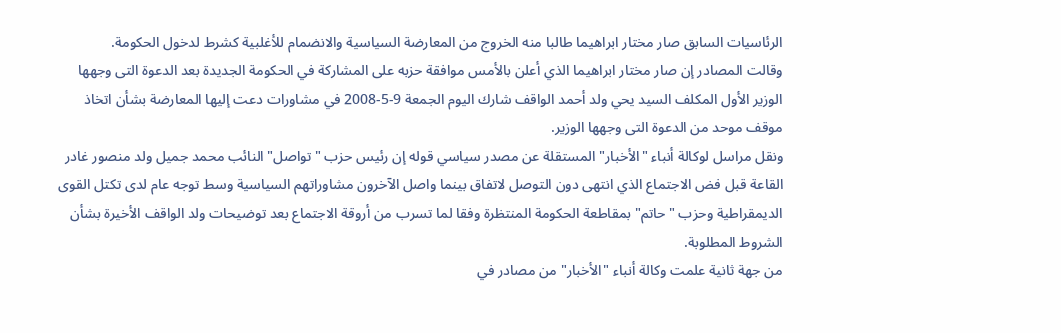الرئاسيات السابق صار مختار ابراهيما طالبا منه الخروج من المعارضة السياسية والانضمام للأغلبية كشرط لدخول الحكومة.
وقالت المصادر إن صار مختار ابراهيما الذي أعلن بالأمس موافقة حزبه على المشاركة في الحكومة الجديدة بعد الدعوة التى وجهها الوزير الأول المكلف السيد يحي ولد أحمد الواقف شارك اليوم الجمعة 9-5-2008 في مشاورات دعت إليها المعارضة بشأن اتخاذ موقف موحد من الدعوة التى وجهها الوزير.
ونقل مراسل لوكالة أنباء "الأخبار" المستقلة عن مصدر سياسي قوله إن رئيس حزب "تواصل" النائب محمد جميل ولد منصور غادر القاعة قبل فض الاجتماع الذي انتهى دون التوصل لاتفاق بينما واصل الآخرون مشاوراتهم السياسية وسط توجه عام لدى تكتل القوى الديمقراطية وحزب "حاتم" بمقاطعة الحكومة المنتظرة وفقا لما تسرب من أروقة الاجتماع بعد توضيحات ولد الواقف الأخيرة بشأن الشروط المطلوبة.
من جهة ثانية علمت وكالة أنباء "الأخبار" من مصادر في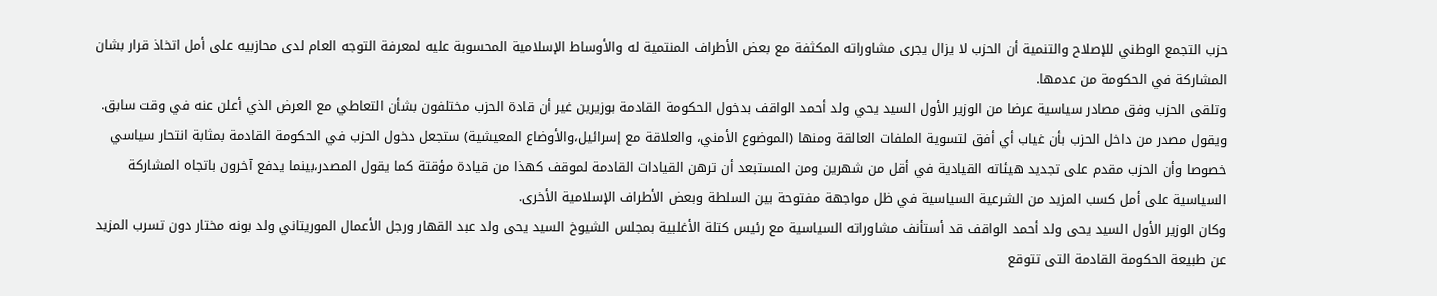حزب التجمع الوطني للإصلاح والتنمية أن الحزب لا يزال يجرى مشاوراته المكثفة مع بعض الأطراف المنتمية له والأوساط الإسلامية المحسوبة عليه لمعرفة التوجه العام لدى محازبيه على أمل اتخاذ قرار بشان المشاركة في الحكومة من عدمها.
وتلقى الحزب وفق مصادر سياسية عرضا من الوزير الأول السيد يحي ولد أحمد الواقف بدخول الحكومة القادمة بوزيرين غير أن قادة الحزب مختلفون بشأن التعاطي مع العرض الذي أعلن عنه في وقت سابق.
ويقول مصدر من داخل الحزب بأن غياب أي أفق لتسوية الملفات العالقة ومنها (الموضوع الأمني، والعلاقة مع إسرائيل،والأوضاع المعيشية) ستجعل دخول الحزب في الحكومة القادمة بمثابة انتحار سياسي خصوصا وأن الحزب مقدم على تجديد هيئاته القيادية في أقل من شهرين ومن المستبعد أن ترهن القيادات القادمة لموقف كهذا من قيادة مؤقتة كما يقول المصدر،بينما يدفع آخرون باتجاه المشاركة السياسية على أمل كسب المزيد من الشرعية السياسية في ظل مواجهة مفتوحة بين السلطة وبعض الأطراف الإسلامية الأخرى.
وكان الوزير الأول السيد يحى ولد أحمد الواقف قد أستأنف مشاوراته السياسية مع رئيس كتلة الأغلبية بمجلس الشيوخ السيد يحى ولد عبد القهار ورجل الأعمال الموريتاني ولد بونه مختار دون تسرب المزيد عن طبيعة الحكومة القادمة التى تتوقع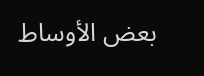بعض الأوساط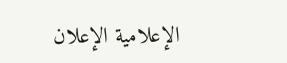الإعلامية الإعلان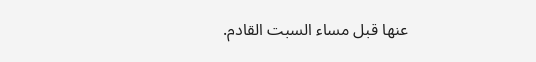عنها قبل مساء السبت القادم.